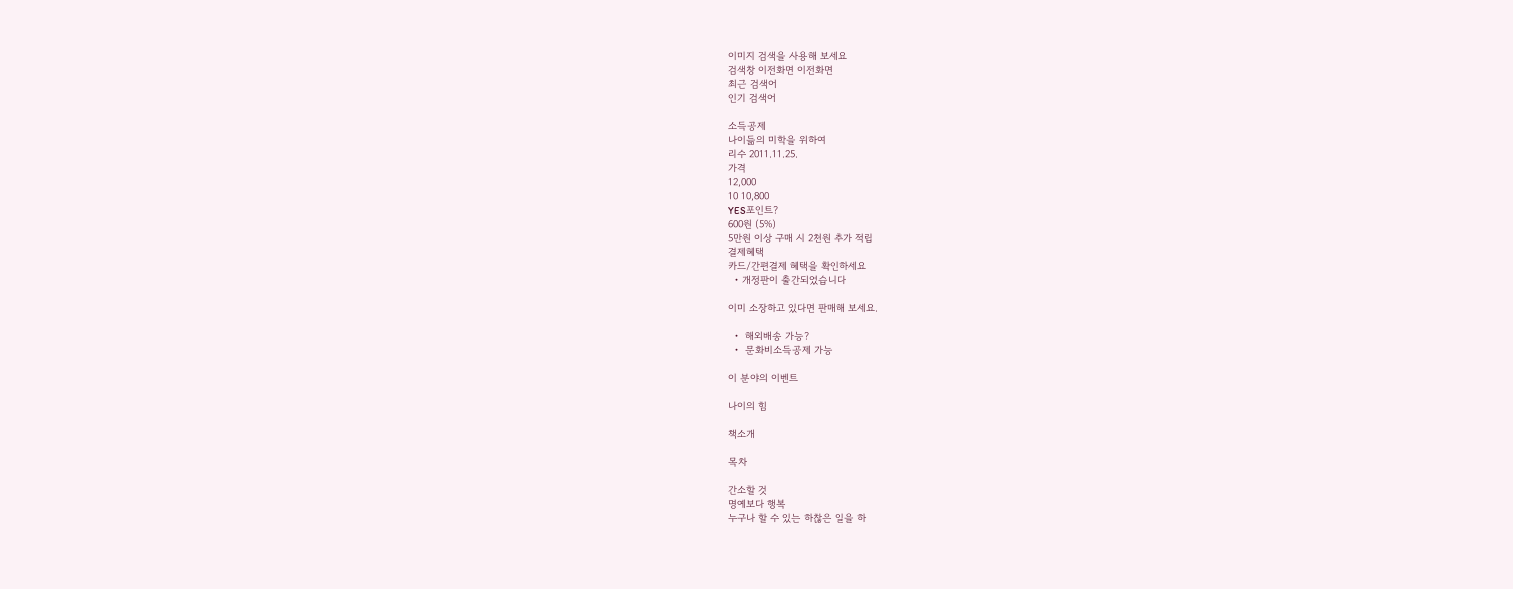이미지 검색을 사용해 보세요
검색창 이전화면 이전화면
최근 검색어
인기 검색어

소득공제
나이듦의 미학을 위하여
리수 2011.11.25.
가격
12,000
10 10,800
YES포인트?
600원 (5%)
5만원 이상 구매 시 2천원 추가 적립
결제혜택
카드/간편결제 혜택을 확인하세요
  • 개정판이 출간되었습니다

이미 소장하고 있다면 판매해 보세요.

  •  해외배송 가능?
  •  문화비소득공제 가능

이 분야의 이벤트

나이의 힘

책소개

목차

간소할 것
명예보다 행복
누구나 할 수 있는 하찮은 일을 하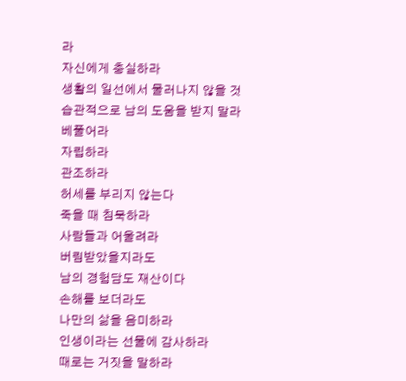라
자신에게 충실하라
생활의 일선에서 물러나지 않을 것
습관적으로 남의 도움을 받지 말라
베풀어라
자립하라
관조하라
허세를 부리지 않는다
죽을 때 침묵하라
사람들과 어울려라
버림받았을지라도
남의 경험담도 재산이다
손해를 보더라도
나만의 삶을 음미하라
인생이라는 선물에 감사하라
때로는 거짓을 말하라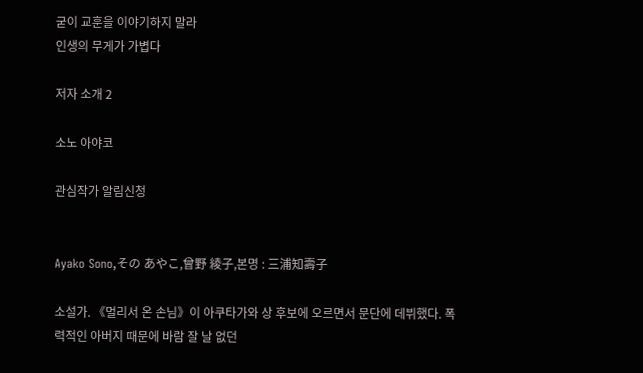굳이 교훈을 이야기하지 말라
인생의 무게가 가볍다

저자 소개 2

소노 아야코

관심작가 알림신청


Ayako Sono,その あやこ,曾野 綾子,본명 : 三浦知壽子

소설가. 《멀리서 온 손님》이 아쿠타가와 상 후보에 오르면서 문단에 데뷔했다. 폭력적인 아버지 때문에 바람 잘 날 없던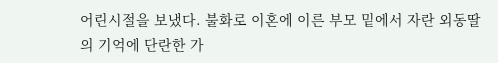어린시절을 보냈다. 불화로 이혼에 이른 부모 밑에서 자란 외동딸의 기억에 단란한 가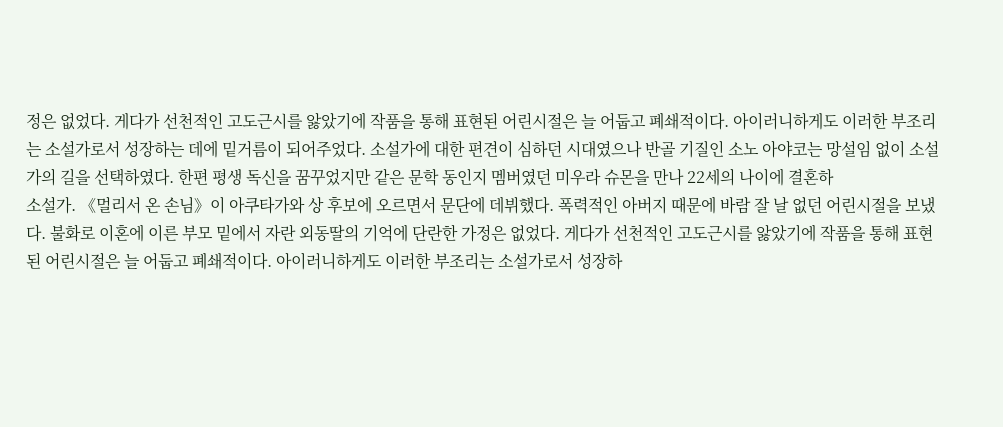정은 없었다. 게다가 선천적인 고도근시를 앓았기에 작품을 통해 표현된 어린시절은 늘 어둡고 폐쇄적이다. 아이러니하게도 이러한 부조리는 소설가로서 성장하는 데에 밑거름이 되어주었다. 소설가에 대한 편견이 심하던 시대였으나 반골 기질인 소노 아야코는 망설임 없이 소설가의 길을 선택하였다. 한편 평생 독신을 꿈꾸었지만 같은 문학 동인지 멤버였던 미우라 슈몬을 만나 22세의 나이에 결혼하
소설가. 《멀리서 온 손님》이 아쿠타가와 상 후보에 오르면서 문단에 데뷔했다. 폭력적인 아버지 때문에 바람 잘 날 없던 어린시절을 보냈다. 불화로 이혼에 이른 부모 밑에서 자란 외동딸의 기억에 단란한 가정은 없었다. 게다가 선천적인 고도근시를 앓았기에 작품을 통해 표현된 어린시절은 늘 어둡고 폐쇄적이다. 아이러니하게도 이러한 부조리는 소설가로서 성장하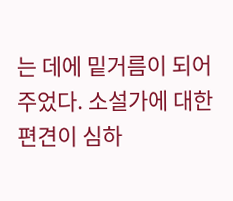는 데에 밑거름이 되어주었다. 소설가에 대한 편견이 심하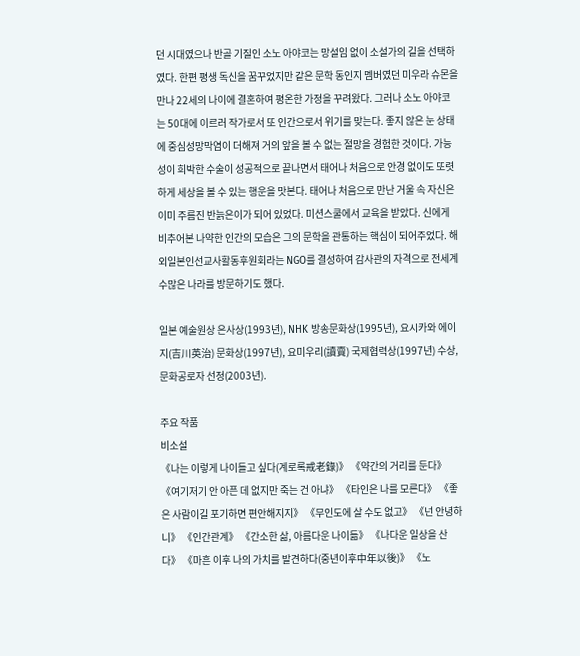던 시대였으나 반골 기질인 소노 아야코는 망설임 없이 소설가의 길을 선택하였다. 한편 평생 독신을 꿈꾸었지만 같은 문학 동인지 멤버였던 미우라 슈몬을 만나 22세의 나이에 결혼하여 평온한 가정을 꾸려왔다. 그러나 소노 아야코는 50대에 이르러 작가로서 또 인간으로서 위기를 맞는다. 좋지 않은 눈 상태에 중심성망막염이 더해져 거의 앞을 볼 수 없는 절망을 경험한 것이다. 가능성이 희박한 수술이 성공적으로 끝나면서 태어나 처음으로 안경 없이도 또렷하게 세상을 볼 수 있는 행운을 맛본다. 태어나 처음으로 만난 거울 속 자신은 이미 주름진 반늙은이가 되어 있었다. 미션스쿨에서 교육을 받았다. 신에게 비추어본 나약한 인간의 모습은 그의 문학을 관통하는 핵심이 되어주었다. 해외일본인선교사활동후원회라는 NGO를 결성하여 감사관의 자격으로 전세계 수많은 나라를 방문하기도 했다.

일본 예술원상 은사상(1993년), NHK 방송문화상(1995년), 요시카와 에이지(吉川英治) 문화상(1997년), 요미우리(讀賣) 국제협력상(1997년) 수상, 문화공로자 선정(2003년).

주요 작품
비소설
《나는 이렇게 나이들고 싶다(계로록戒老錄)》 《약간의 거리를 둔다》 《여기저기 안 아픈 데 없지만 죽는 건 아냐》 《타인은 나를 모른다》 《좋은 사람이길 포기하면 편안해지지》 《무인도에 살 수도 없고》 《넌 안녕하니》 《인간관계》 《간소한 삶, 아름다운 나이듦》 《나다운 일상을 산다》 《마흔 이후 나의 가치를 발견하다(중년이후中年以後)》 《노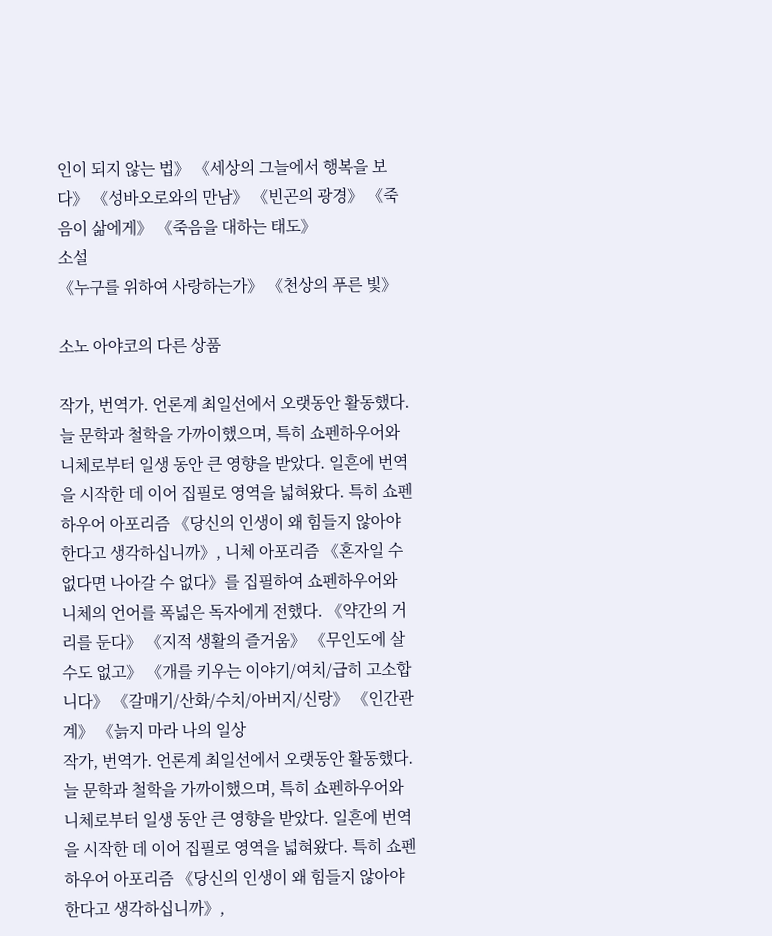인이 되지 않는 법》 《세상의 그늘에서 행복을 보다》 《성바오로와의 만남》 《빈곤의 광경》 《죽음이 삶에게》 《죽음을 대하는 태도》
소설
《누구를 위하여 사랑하는가》 《천상의 푸른 빛》

소노 아야코의 다른 상품

작가, 번역가. 언론계 최일선에서 오랫동안 활동했다. 늘 문학과 철학을 가까이했으며, 특히 쇼펜하우어와 니체로부터 일생 동안 큰 영향을 받았다. 일흔에 번역을 시작한 데 이어 집필로 영역을 넓혀왔다. 특히 쇼펜하우어 아포리즘 《당신의 인생이 왜 힘들지 않아야 한다고 생각하십니까》, 니체 아포리즘 《혼자일 수 없다면 나아갈 수 없다》를 집필하여 쇼펜하우어와 니체의 언어를 폭넓은 독자에게 전했다. 《약간의 거리를 둔다》 《지적 생활의 즐거움》 《무인도에 살 수도 없고》 《개를 키우는 이야기/여치/급히 고소합니다》 《갈매기/산화/수치/아버지/신랑》 《인간관계》 《늙지 마라 나의 일상
작가, 번역가. 언론계 최일선에서 오랫동안 활동했다. 늘 문학과 철학을 가까이했으며, 특히 쇼펜하우어와 니체로부터 일생 동안 큰 영향을 받았다. 일흔에 번역을 시작한 데 이어 집필로 영역을 넓혀왔다. 특히 쇼펜하우어 아포리즘 《당신의 인생이 왜 힘들지 않아야 한다고 생각하십니까》,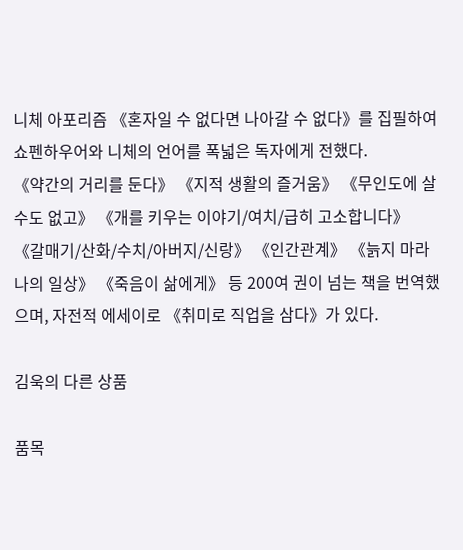니체 아포리즘 《혼자일 수 없다면 나아갈 수 없다》를 집필하여 쇼펜하우어와 니체의 언어를 폭넓은 독자에게 전했다.
《약간의 거리를 둔다》 《지적 생활의 즐거움》 《무인도에 살 수도 없고》 《개를 키우는 이야기/여치/급히 고소합니다》 《갈매기/산화/수치/아버지/신랑》 《인간관계》 《늙지 마라 나의 일상》 《죽음이 삶에게》 등 200여 권이 넘는 책을 번역했으며, 자전적 에세이로 《취미로 직업을 삼다》가 있다.

김욱의 다른 상품

품목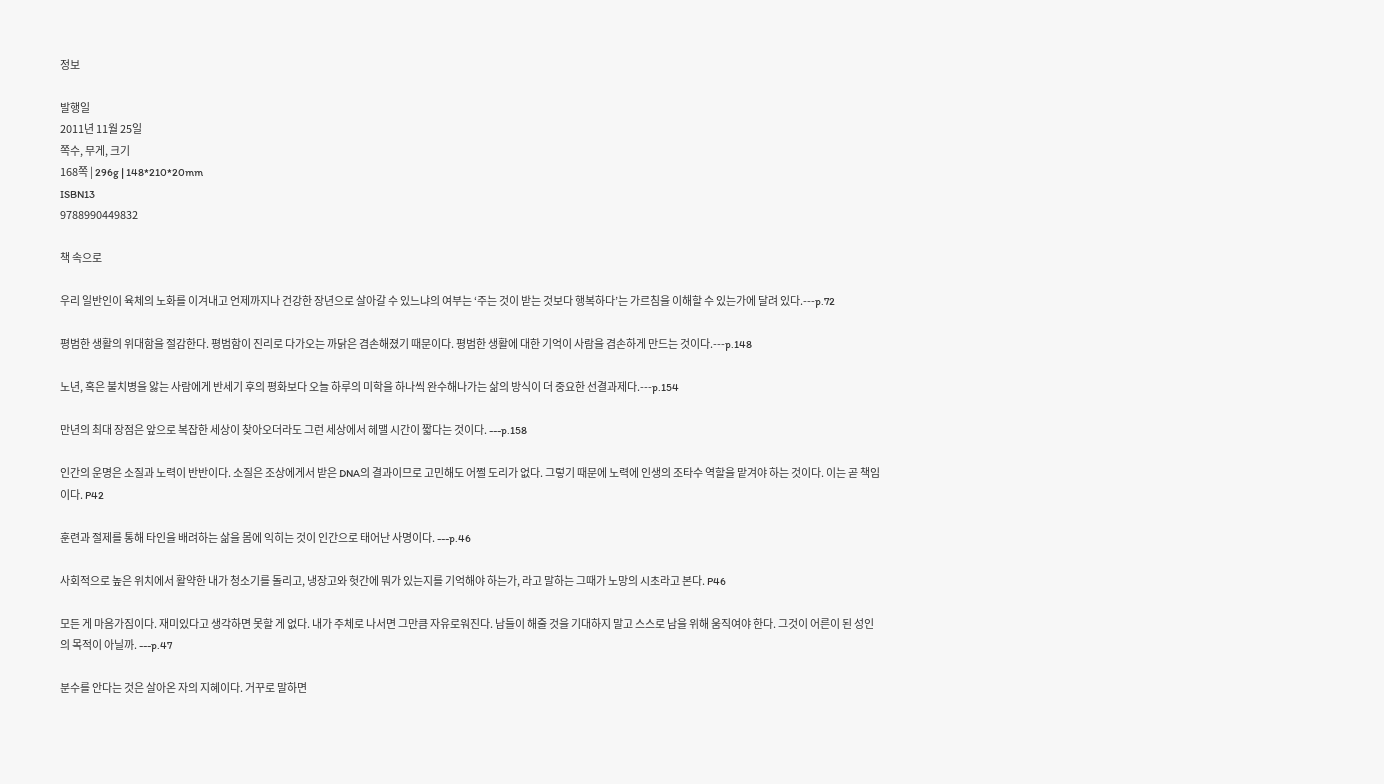정보

발행일
2011년 11월 25일
쪽수, 무게, 크기
168쪽 | 296g | 148*210*20mm
ISBN13
9788990449832

책 속으로

우리 일반인이 육체의 노화를 이겨내고 언제까지나 건강한 장년으로 살아갈 수 있느냐의 여부는 ‘주는 것이 받는 것보다 행복하다’는 가르침을 이해할 수 있는가에 달려 있다.---p.72

평범한 생활의 위대함을 절감한다. 평범함이 진리로 다가오는 까닭은 겸손해졌기 때문이다. 평범한 생활에 대한 기억이 사람을 겸손하게 만드는 것이다.---p.148

노년, 혹은 불치병을 앓는 사람에게 반세기 후의 평화보다 오늘 하루의 미학을 하나씩 완수해나가는 삶의 방식이 더 중요한 선결과제다.---p.154

만년의 최대 장점은 앞으로 복잡한 세상이 찾아오더라도 그런 세상에서 헤맬 시간이 짧다는 것이다. ---p.158

인간의 운명은 소질과 노력이 반반이다. 소질은 조상에게서 받은 DNA의 결과이므로 고민해도 어쩔 도리가 없다. 그렇기 때문에 노력에 인생의 조타수 역할을 맡겨야 하는 것이다. 이는 곧 책임이다. P42

훈련과 절제를 통해 타인을 배려하는 삶을 몸에 익히는 것이 인간으로 태어난 사명이다. ---p.46

사회적으로 높은 위치에서 활약한 내가 청소기를 돌리고, 냉장고와 헛간에 뭐가 있는지를 기억해야 하는가, 라고 말하는 그때가 노망의 시초라고 본다. P46

모든 게 마음가짐이다. 재미있다고 생각하면 못할 게 없다. 내가 주체로 나서면 그만큼 자유로워진다. 남들이 해줄 것을 기대하지 말고 스스로 남을 위해 움직여야 한다. 그것이 어른이 된 성인의 목적이 아닐까. ---p.47

분수를 안다는 것은 살아온 자의 지혜이다. 거꾸로 말하면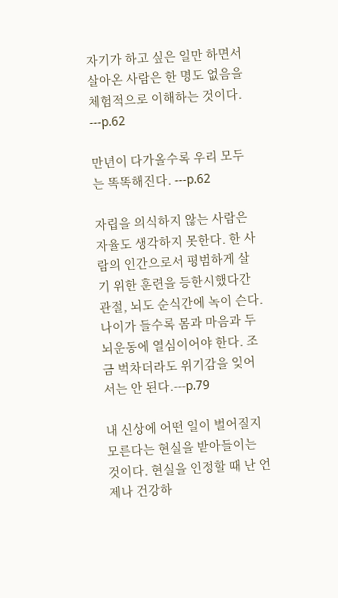자기가 하고 싶은 일만 하면서 살아온 사람은 한 명도 없음을 체험적으로 이해하는 것이다. ---p.62

만년이 다가올수록 우리 모두는 똑똑해진다. ---p.62

자립을 의식하지 않는 사람은 자율도 생각하지 못한다. 한 사람의 인간으로서 평범하게 살기 위한 훈련을 등한시했다간 관절, 뇌도 순식간에 녹이 슨다. 나이가 들수록 몸과 마음과 두뇌운동에 열심이어야 한다. 조금 벅차더라도 위기감을 잊어서는 안 된다.---p.79

내 신상에 어떤 일이 벌어질지 모른다는 현실을 받아들이는 것이다. 현실을 인정할 때 난 언제나 건강하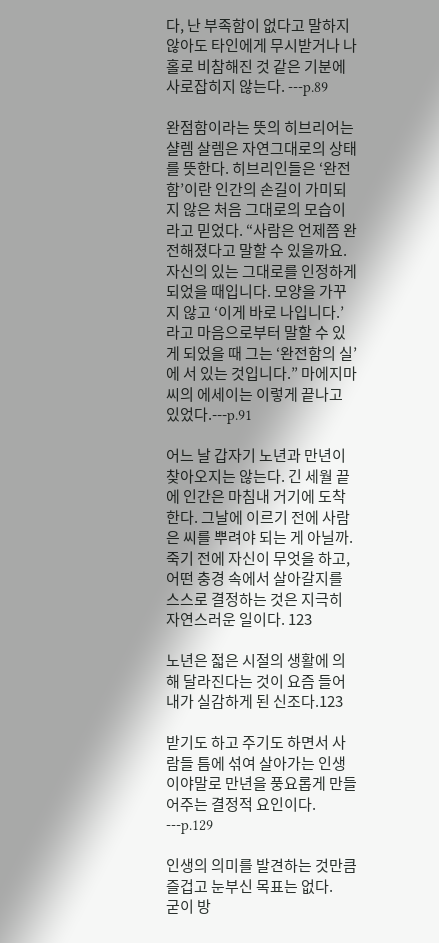다, 난 부족함이 없다고 말하지 않아도 타인에게 무시받거나 나 홀로 비참해진 것 같은 기분에 사로잡히지 않는다. ---p.89

완점함이라는 뜻의 히브리어는 샬렘 살렘은 자연그대로의 상태를 뜻한다. 히브리인들은 ‘완전함’이란 인간의 손길이 가미되지 않은 처음 그대로의 모습이라고 믿었다. “사람은 언제쯤 완전해졌다고 말할 수 있을까요. 자신의 있는 그대로를 인정하게 되었을 때입니다. 모양을 가꾸지 않고 ‘이게 바로 나입니다.’라고 마음으로부터 말할 수 있게 되었을 때 그는 ‘완전함의 실’에 서 있는 것입니다.” 마에지마 씨의 에세이는 이렇게 끝나고 있었다.---p.91

어느 날 갑자기 노년과 만년이 찾아오지는 않는다. 긴 세월 끝에 인간은 마침내 거기에 도착한다. 그날에 이르기 전에 사람은 씨를 뿌려야 되는 게 아닐까. 죽기 전에 자신이 무엇을 하고, 어떤 충경 속에서 살아갈지를 스스로 결정하는 것은 지극히 자연스러운 일이다. 123

노년은 젋은 시절의 생활에 의해 달라진다는 것이 요즘 들어 내가 실감하게 된 신조다.123

받기도 하고 주기도 하면서 사람들 틈에 섞여 살아가는 인생이야말로 만년을 풍요롭게 만들어주는 결정적 요인이다. ---p.129

인생의 의미를 발견하는 것만큼 즐겁고 눈부신 목표는 없다.
굳이 방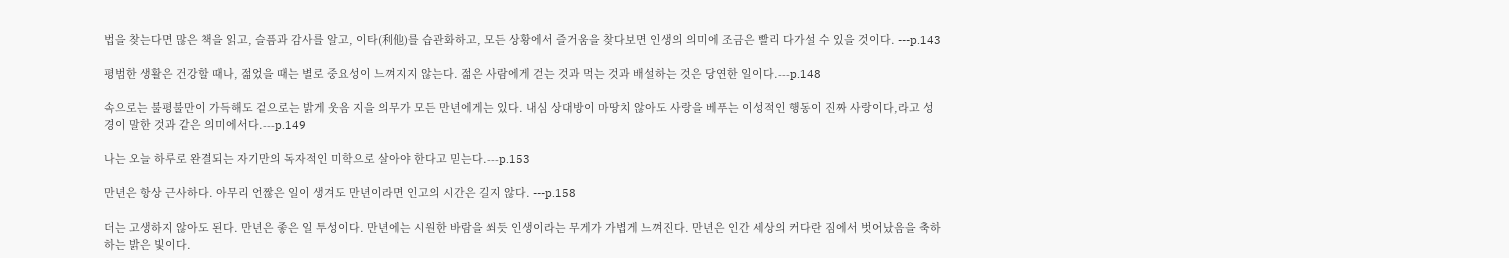법을 찾는다면 많은 책을 읽고, 슬픔과 감사를 알고, 이타(利他)를 습관화하고, 모든 상황에서 즐거움을 찾다보면 인생의 의미에 조금은 빨리 다가설 수 있을 것이다. ---p.143

평범한 생활은 건강할 때나, 젊었을 때는 별로 중요성이 느껴지지 않는다. 젊은 사람에게 걷는 것과 먹는 것과 배설하는 것은 당연한 일이다.---p.148

속으로는 불평불만이 가득해도 겉으로는 밝게 웃음 지을 의무가 모든 만년에게는 있다. 내심 상대방이 마땅치 않아도 사랑을 베푸는 이성적인 행동이 진짜 사랑이다,라고 성경이 말한 것과 같은 의미에서다.---p.149

나는 오늘 하루로 완결되는 자기만의 독자적인 미학으로 살아야 한다고 믿는다.---p.153

만년은 항상 근사하다. 아무리 언짢은 일이 생겨도 만년이라면 인고의 시간은 길지 않다. ---p.158

더는 고생하지 않아도 된다. 만년은 좋은 일 투성이다. 만년에는 시원한 바람을 쐬듯 인생이라는 무게가 가볍게 느껴진다. 만년은 인간 세상의 커다란 짐에서 벗어났음을 축하하는 밝은 빛이다.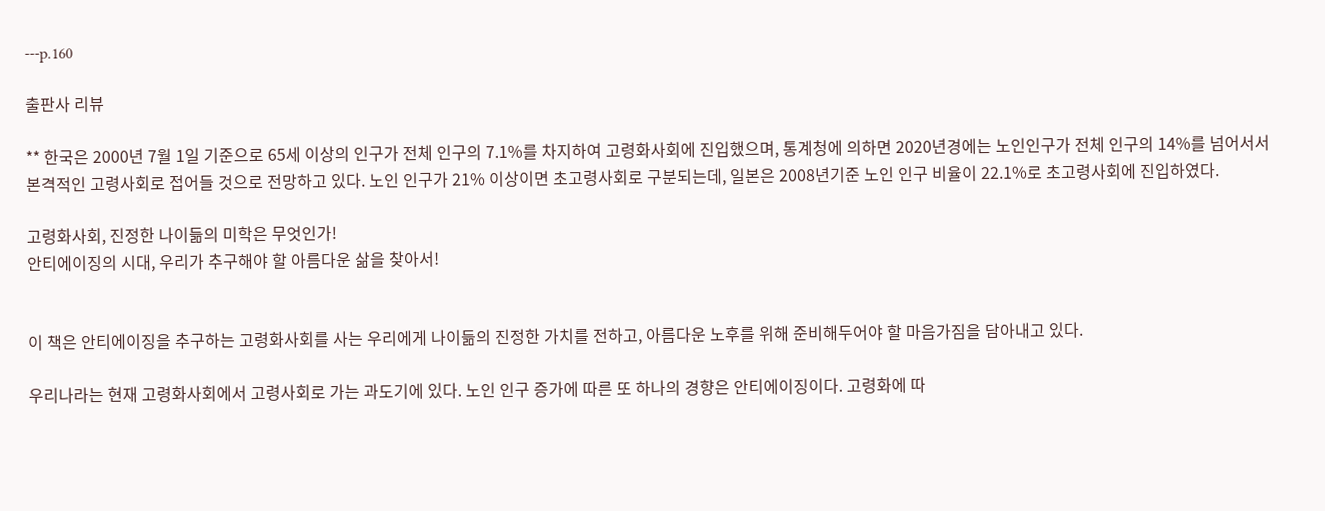---p.160

출판사 리뷰

** 한국은 2000년 7월 1일 기준으로 65세 이상의 인구가 전체 인구의 7.1%를 차지하여 고령화사회에 진입했으며, 통계청에 의하면 2020년경에는 노인인구가 전체 인구의 14%를 넘어서서 본격적인 고령사회로 접어들 것으로 전망하고 있다. 노인 인구가 21% 이상이면 초고령사회로 구분되는데, 일본은 2008년기준 노인 인구 비율이 22.1%로 초고령사회에 진입하였다.

고령화사회, 진정한 나이듦의 미학은 무엇인가!
안티에이징의 시대, 우리가 추구해야 할 아름다운 삶을 찾아서!


이 책은 안티에이징을 추구하는 고령화사회를 사는 우리에게 나이듦의 진정한 가치를 전하고, 아름다운 노후를 위해 준비해두어야 할 마음가짐을 담아내고 있다.

우리나라는 현재 고령화사회에서 고령사회로 가는 과도기에 있다. 노인 인구 증가에 따른 또 하나의 경향은 안티에이징이다. 고령화에 따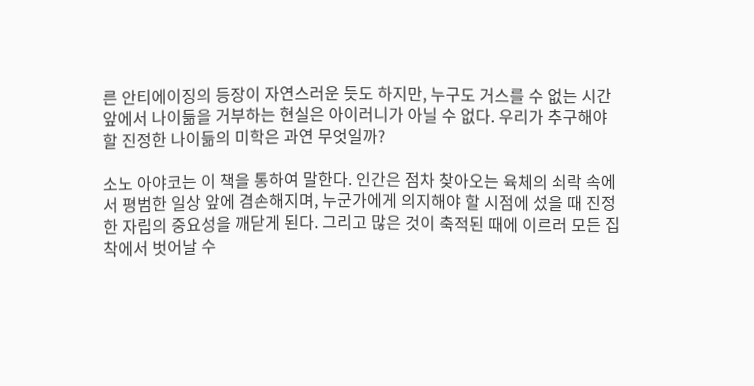른 안티에이징의 등장이 자연스러운 듯도 하지만, 누구도 거스를 수 없는 시간 앞에서 나이듦을 거부하는 현실은 아이러니가 아닐 수 없다. 우리가 추구해야 할 진정한 나이듦의 미학은 과연 무엇일까?

소노 아야코는 이 책을 통하여 말한다. 인간은 점차 찾아오는 육체의 쇠락 속에서 평범한 일상 앞에 겸손해지며, 누군가에게 의지해야 할 시점에 섰을 때 진정한 자립의 중요성을 깨닫게 된다. 그리고 많은 것이 축적된 때에 이르러 모든 집착에서 벗어날 수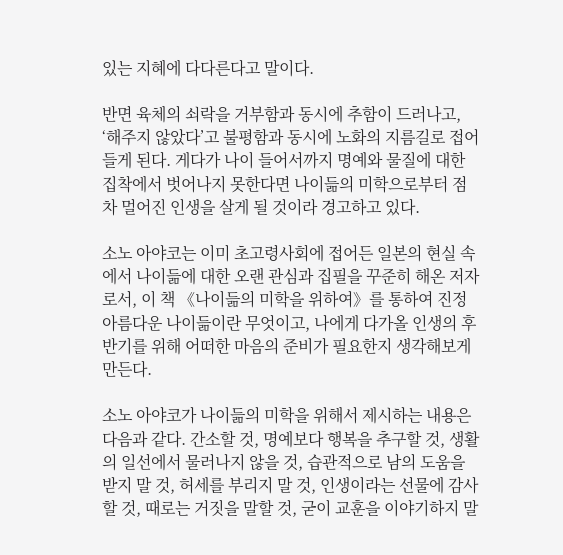있는 지혜에 다다른다고 말이다.

반면 육체의 쇠락을 거부함과 동시에 추함이 드러나고, ‘해주지 않았다’고 불평함과 동시에 노화의 지름길로 접어들게 된다. 게다가 나이 들어서까지 명예와 물질에 대한 집착에서 벗어나지 못한다면 나이듦의 미학으로부터 점차 멀어진 인생을 살게 될 것이라 경고하고 있다.

소노 아야코는 이미 초고령사회에 접어든 일본의 현실 속에서 나이듦에 대한 오랜 관심과 집필을 꾸준히 해온 저자로서, 이 책 《나이듦의 미학을 위하여》를 통하여 진정 아름다운 나이듦이란 무엇이고, 나에게 다가올 인생의 후반기를 위해 어떠한 마음의 준비가 필요한지 생각해보게 만든다.

소노 아야코가 나이듦의 미학을 위해서 제시하는 내용은 다음과 같다. 간소할 것, 명예보다 행복을 추구할 것, 생활의 일선에서 물러나지 않을 것, 습관적으로 남의 도움을 받지 말 것, 허세를 부리지 말 것, 인생이라는 선물에 감사할 것, 때로는 거짓을 말할 것, 굳이 교훈을 이야기하지 말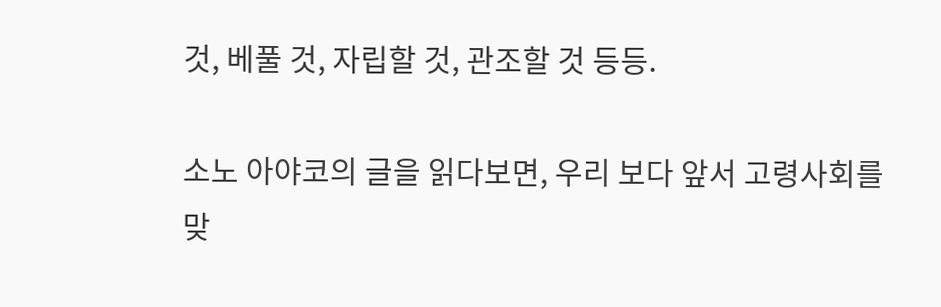것, 베풀 것, 자립할 것, 관조할 것 등등.

소노 아야코의 글을 읽다보면, 우리 보다 앞서 고령사회를 맞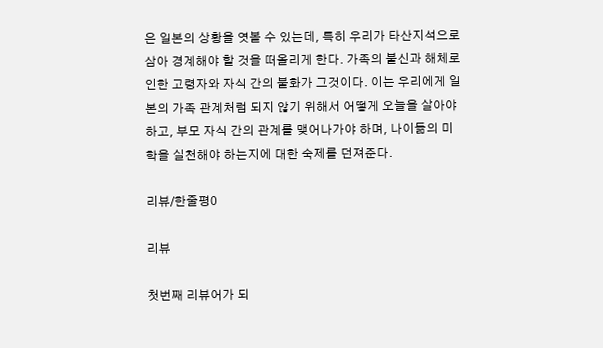은 일본의 상황을 엿볼 수 있는데, 특히 우리가 타산지석으로 삼아 경계해야 할 것을 떠올리게 한다. 가족의 불신과 해체로 인한 고령자와 자식 간의 불화가 그것이다. 이는 우리에게 일본의 가족 관계처럼 되지 않기 위해서 어떻게 오늘을 살아야 하고, 부모 자식 간의 관계를 맺어나가야 하며, 나이듦의 미학을 실천해야 하는지에 대한 숙제를 던져준다.

리뷰/한줄평0

리뷰

첫번째 리뷰어가 되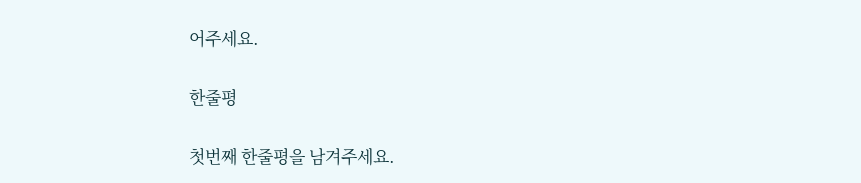어주세요.

한줄평

첫번째 한줄평을 남겨주세요.